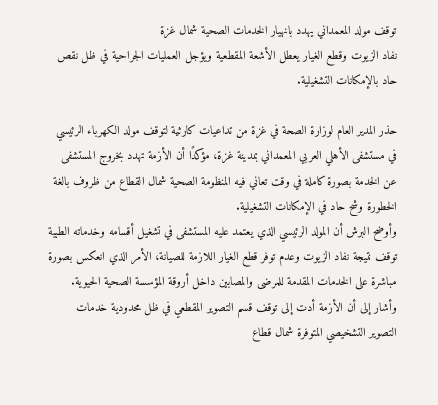توقف مولد المعمداني يهدد بانهيار الخدمات الصحية شمال غزة
نفاد الزيوت وقطع الغيار يعطل الأشعة المقطعية ويؤجل العمليات الجراحية في ظل نقص حاد بالإمكانات التشغيلية.

حذر المدير العام لوزارة الصحة في غزة من تداعيات كارثية لتوقف مولد الكهرباء الرئيسي في مستشفى الأهلي العربي المعمداني بمدينة غزة، مؤكدًا أن الأزمة تهدد بخروج المستشفى عن الخدمة بصورة كاملة في وقت تعاني فيه المنظومة الصحية شمال القطاع من ظروف بالغة الخطورة وشح حاد في الإمكانات التشغيلية.
وأوضح البرش أن المولد الرئيسي الذي يعتمد عليه المستشفى في تشغيل أقسامه وخدماته الطبية توقف نتيجة نفاد الزيوت وعدم توفر قطع الغيار اللازمة للصيانة، الأمر الذي انعكس بصورة مباشرة على الخدمات المقدمة للمرضى والمصابين داخل أروقة المؤسسة الصحية الحيوية.
وأشار إلى أن الأزمة أدت إلى توقف قسم التصوير المقطعي في ظل محدودية خدمات التصوير التشخيصي المتوفرة شمال قطاع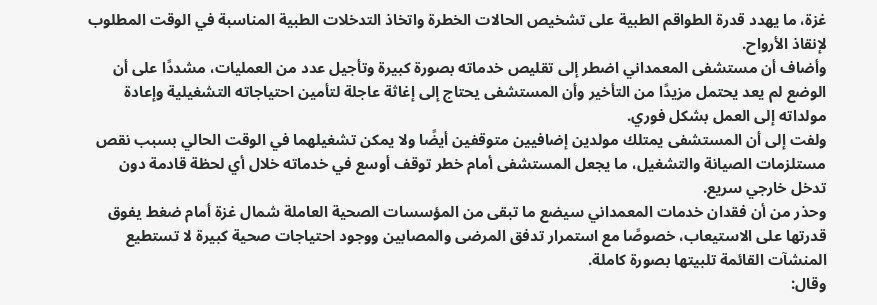غزة، ما يهدد قدرة الطواقم الطبية على تشخيص الحالات الخطرة واتخاذ التدخلات الطبية المناسبة في الوقت المطلوب لإنقاذ الأرواح.
وأضاف أن مستشفى المعمداني اضطر إلى تقليص خدماته بصورة كبيرة وتأجيل عدد من العمليات، مشددًا على أن الوضع لم يعد يحتمل مزيدًا من التأخير وأن المستشفى يحتاج إلى إغاثة عاجلة لتأمين احتياجاته التشغيلية وإعادة مولداته إلى العمل بشكل فوري.
ولفت إلى أن المستشفى يمتلك مولدين إضافيين متوقفين أيضًا ولا يمكن تشغيلهما في الوقت الحالي بسبب نقص مستلزمات الصيانة والتشغيل، ما يجعل المستشفى أمام خطر توقف أوسع في خدماته خلال أي لحظة قادمة دون تدخل خارجي سريع.
وحذر من أن فقدان خدمات المعمداني سيضع ما تبقى من المؤسسات الصحية العاملة شمال غزة أمام ضغط يفوق قدرتها على الاستيعاب، خصوصًا مع استمرار تدفق المرضى والمصابين ووجود احتياجات صحية كبيرة لا تستطيع المنشآت القائمة تلبيتها بصورة كاملة.
وقال: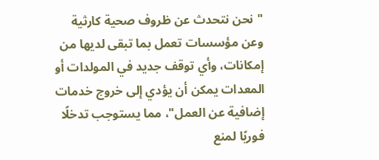"نحن نتحدث عن ظروف صحية كارثية وعن مؤسسات تعمل بما تبقى لديها من إمكانات، وأي توقف جديد في المولدات أو المعدات يمكن أن يؤدي إلى خروج خدمات إضافية عن العمل"، مما يستوجب تدخلًا فوريًا لمنع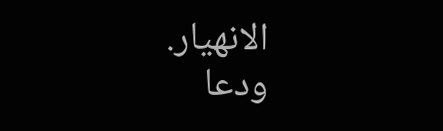الانهيار.
ودعا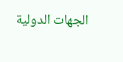الجهات الدولية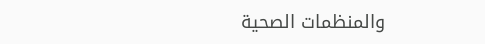والمنظمات الصحية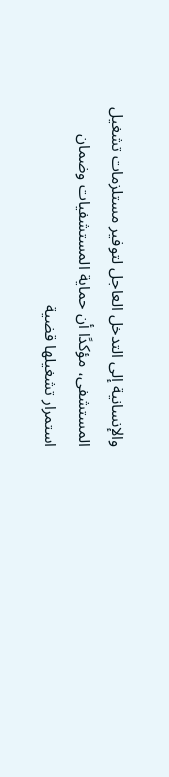والإنسانية إلى التدخل العاجل لتوفير مستلزمات تشغيل المستشفى، مؤكدًا أن حماية المستشفيات وضمان استمرار تشغيلها قضية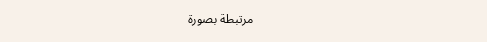مرتبطة بصورة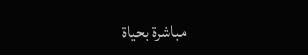مباشرة بحياة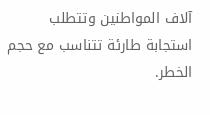آلاف المواطنين وتتطلب استجابة طارئة تتناسب مع حجم الخطر.